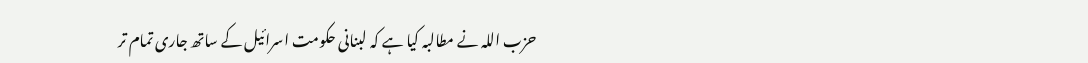حزب اللہ نے مطالبہ کیا ہے کہ لبنانی حکومت اسرائیل کے ساتھ جاری تمام تر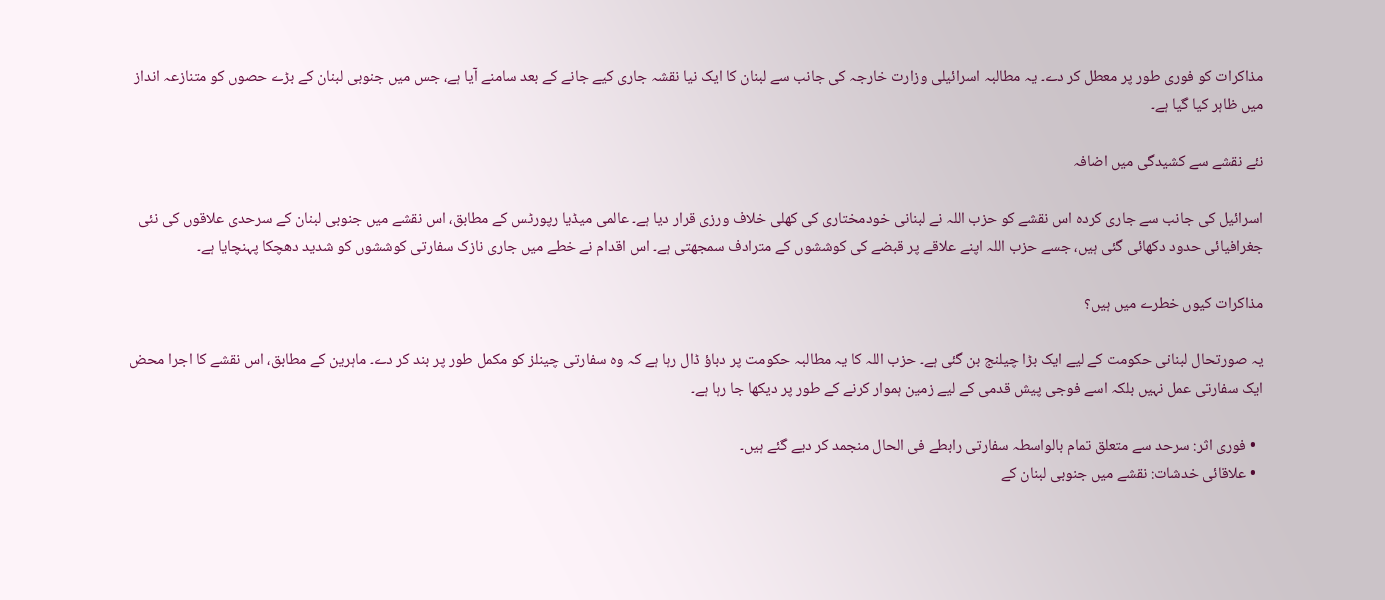مذاکرات کو فوری طور پر معطل کر دے۔ یہ مطالبہ اسرائیلی وزارت خارجہ کی جانب سے لبنان کا ایک نیا نقشہ جاری کیے جانے کے بعد سامنے آیا ہے، جس میں جنوبی لبنان کے بڑے حصوں کو متنازعہ انداز میں ظاہر کیا گیا ہے۔

نئے نقشے سے کشیدگی میں اضافہ

اسرائیل کی جانب سے جاری کردہ اس نقشے کو حزب اللہ نے لبنانی خودمختاری کی کھلی خلاف ورزی قرار دیا ہے۔ عالمی میڈیا رپورٹس کے مطابق، اس نقشے میں جنوبی لبنان کے سرحدی علاقوں کی نئی جغرافیائی حدود دکھائی گئی ہیں، جسے حزب اللہ اپنے علاقے پر قبضے کی کوششوں کے مترادف سمجھتی ہے۔ اس اقدام نے خطے میں جاری نازک سفارتی کوششوں کو شدید دھچکا پہنچایا ہے۔

مذاکرات کیوں خطرے میں ہیں؟

یہ صورتحال لبنانی حکومت کے لیے ایک بڑا چیلنج بن گئی ہے۔ حزب اللہ کا یہ مطالبہ حکومت پر دباؤ ڈال رہا ہے کہ وہ سفارتی چینلز کو مکمل طور پر بند کر دے۔ ماہرین کے مطابق، اس نقشے کا اجرا محض ایک سفارتی عمل نہیں بلکہ اسے فوجی پیش قدمی کے لیے زمین ہموار کرنے کے طور پر دیکھا جا رہا ہے۔

  • فوری اثر: سرحد سے متعلق تمام بالواسطہ سفارتی رابطے فی الحال منجمد کر دیے گئے ہیں۔
  • علاقائی خدشات: نقشے میں جنوبی لبنان کے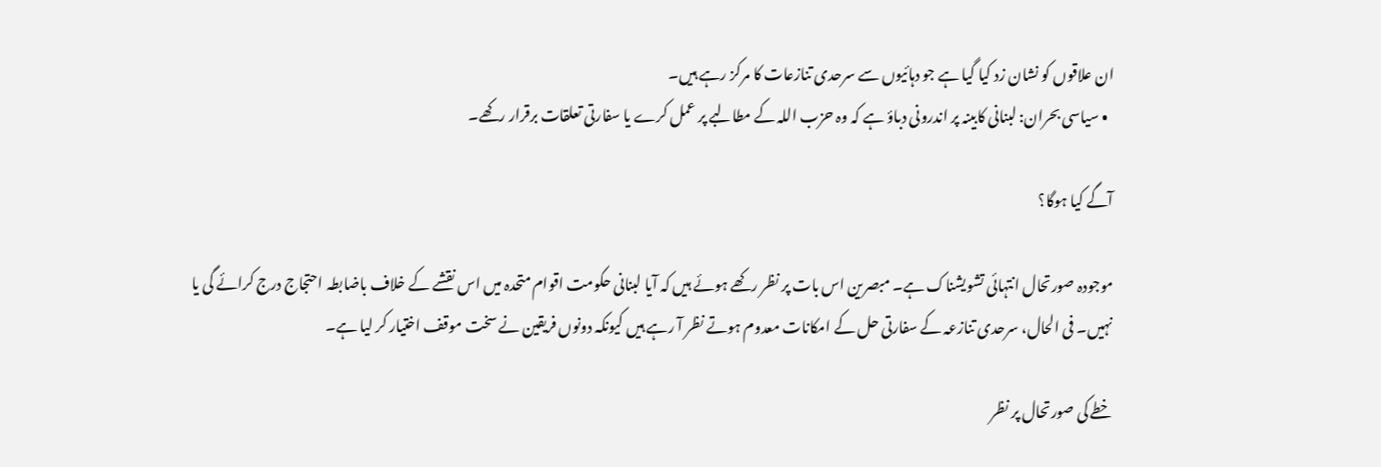ان علاقوں کو نشان زد کیا گیا ہے جو دہائیوں سے سرحدی تنازعات کا مرکز رہے ہیں۔
  • سیاسی بحران: لبنانی کابینہ پر اندرونی دباؤ ہے کہ وہ حزب اللہ کے مطالبے پر عمل کرے یا سفارتی تعلقات برقرار رکھے۔

آگے کیا ہوگا؟

موجودہ صورتحال انتہائی تشویشناک ہے۔ مبصرین اس بات پر نظر رکھے ہوئے ہیں کہ آیا لبنانی حکومت اقوام متحدہ میں اس نقشے کے خلاف باضابطہ احتجاج درج کرائے گی یا نہیں۔ فی الحال، سرحدی تنازعہ کے سفارتی حل کے امکانات معدوم ہوتے نظر آ رہے ہیں کیونکہ دونوں فریقین نے سخت موقف اختیار کر لیا ہے۔

خطے کی صورتحال پر نظر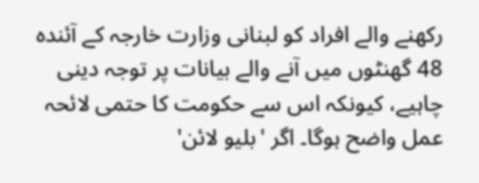رکھنے والے افراد کو لبنانی وزارت خارجہ کے آئندہ 48 گھنٹوں میں آنے والے بیانات پر توجہ دینی چاہیے، کیونکہ اس سے حکومت کا حتمی لائحہ عمل واضح ہوگا۔ اگر 'بلیو لائن'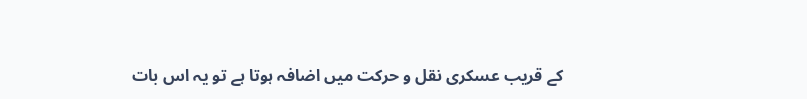کے قریب عسکری نقل و حرکت میں اضافہ ہوتا ہے تو یہ اس بات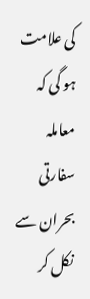کی علامت ہو گی کہ معاملہ سفارتی بحران سے نکل کر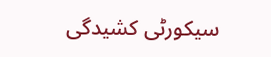سیکورٹی کشیدگی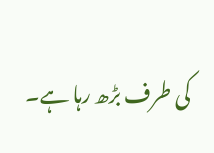کی طرف بڑھ رہا ہے۔